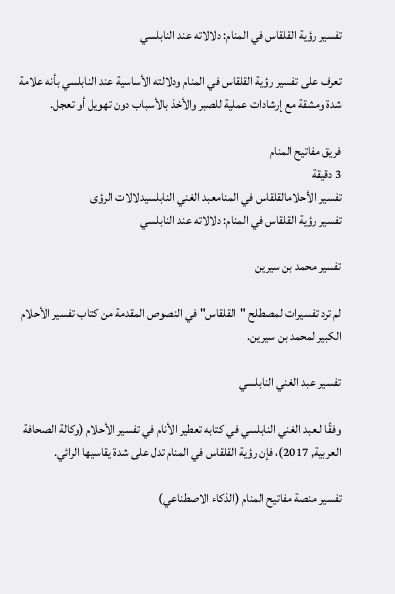تفسير رؤية القلقاس في المنام: دلالاته عند النابلسي

تعرف على تفسير رؤية القلقاس في المنام ودلالته الأساسية عند النابلسي بأنه علامة شدة ومشقة مع إرشادات عملية للصبر والأخذ بالأسباب دون تهويل أو تعجل.

فريق مفاتيح المنام
3 دقيقة
تفسير الأحلامالقلقاس في المنامعبد الغني النابلسيدلالات الرؤى
تفسير رؤية القلقاس في المنام: دلالاته عند النابلسي

تفسير محمد بن سيرين

لم ترد تفسيرات لمصطلح "القلقاس" في النصوص المقدمة من كتاب تفسير الأحلام الكبير لمحمد بن سيرين.

تفسير عبد الغني النابلسي

وفقًا لـعبد الغني النابلسي في كتابه تعطير الأنام في تفسير الأحلام (وكالة الصحافة العربية, 2017)، فإن رؤية القلقاس في المنام تدل على شدة يقاسيها الرائي.

تفسير منصة مفاتيح المنام (الذكاء الاصطناعي)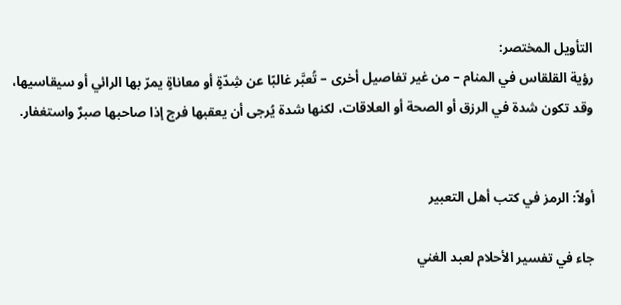التأويل المختصر:
رؤية القلقاس في المنام – من غير تفاصيل أخرى – تُعبَّر غالبًا عن شِدّةٍ أو معاناةٍ يمرّ بها الرائي أو سيقاسيها، وقد تكون شدة في الرزق أو الصحة أو العلاقات، لكنها شدة يُرجى أن يعقبها فرج إذا صاحبها صبرٌ واستغفار.


أولاً: الرمز في كتب أهل التعبير

جاء في تفسير الأحلام لعبد الغني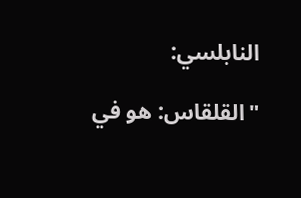النابلسي:

"القلقاس: هو في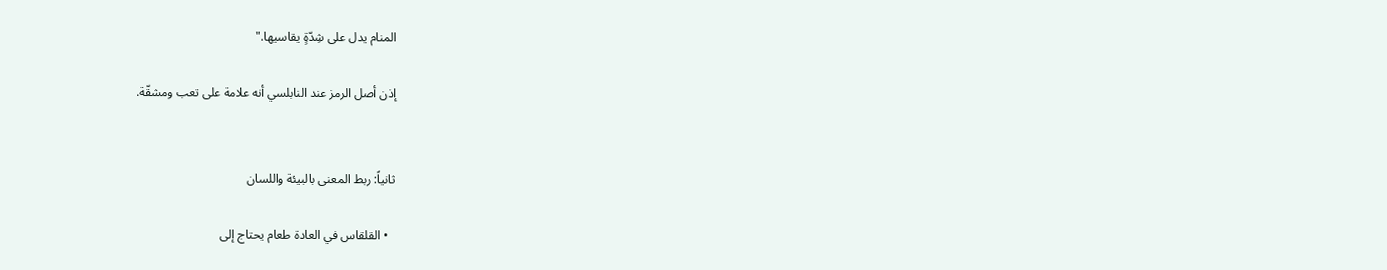المنام يدل على شِدّةٍ يقاسيها."

إذن أصل الرمز عند النابلسي أنه علامة على تعب ومشقّة.


ثانياً: ربط المعنى بالبيئة واللسان

  • القلقاس في العادة طعام يحتاج إلى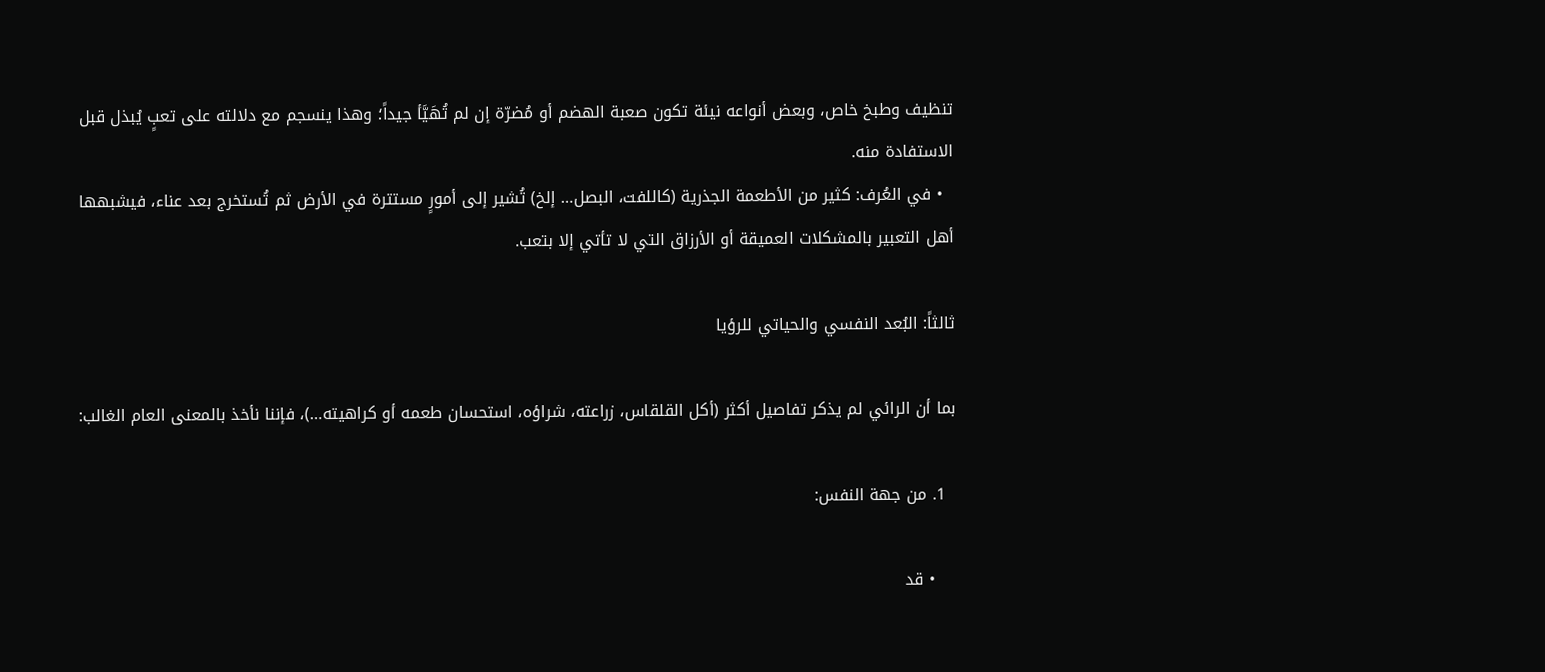تنظيف وطبخ خاص، وبعض أنواعه نيئة تكون صعبة الهضم أو مُضرّة إن لم تُهَيَّأ جيداً؛ وهذا ينسجم مع دلالته على تعبٍ يُبذل قبل الاستفادة منه.
  • في العُرف: كثير من الأطعمة الجذرية (كاللفت، البصل… إلخ) تُشير إلى أمورٍ مستترة في الأرض ثم تُستخرج بعد عناء، فيشبهها أهل التعبير بالمشكلات العميقة أو الأرزاق التي لا تأتي إلا بتعب.

ثالثاً: البُعد النفسي والحياتي للرؤيا

بما أن الرائي لم يذكر تفاصيل أكثر (أكل القلقاس، زراعته، شراؤه، استحسان طعمه أو كراهيته…)، فإننا نأخذ بالمعنى العام الغالب:

  1. من جهة النفس:

    • قد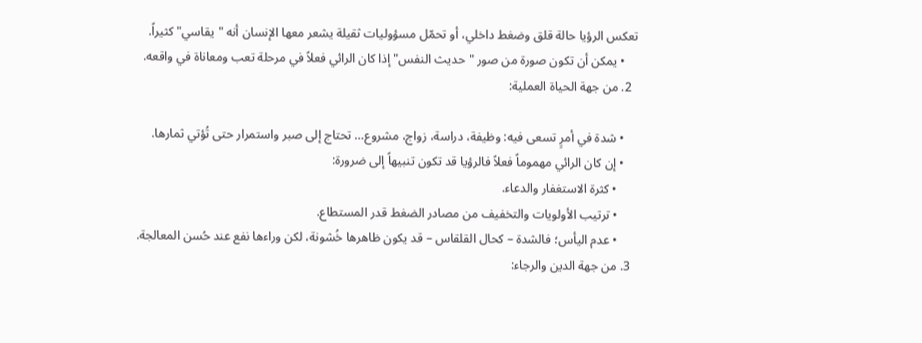تعكس الرؤيا حالة قلق وضغط داخلي، أو تحمّل مسؤوليات ثقيلة يشعر معها الإنسان أنه "يقاسي" كثيراً.
    • يمكن أن تكون صورة من صور "حديث النفس" إذا كان الرائي فعلاً في مرحلة تعب ومعاناة في واقعه.
  2. من جهة الحياة العملية:

    • شدة في أمرٍ تسعى فيه: وظيفة، دراسة، زواج، مشروع… تحتاج إلى صبر واستمرار حتى تُؤتي ثمارها.
    • إن كان الرائي مهموماً فعلاً فالرؤيا قد تكون تنبيهاً إلى ضرورة:
      • كثرة الاستغفار والدعاء.
      • ترتيب الأولويات والتخفيف من مصادر الضغط قدر المستطاع.
      • عدم اليأس؛ فالشدة – كحال القلقاس – قد يكون ظاهرها خُشونة، لكن وراءها نفع عند حُسن المعالجة.
  3. من جهة الدين والرجاء: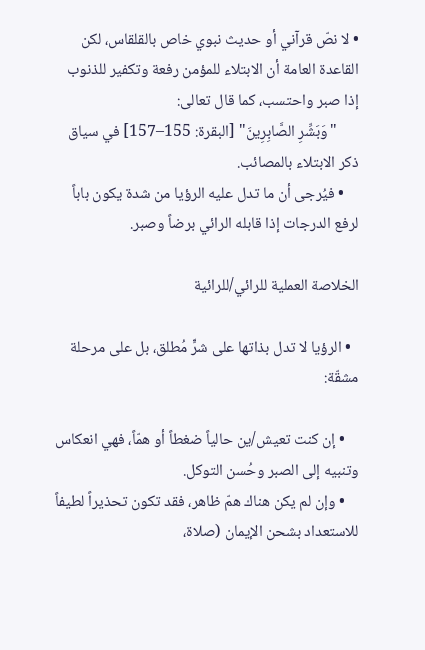• لا نصّ قرآني أو حديث نبوي خاص بالقلقاس، لكن القاعدة العامة أن الابتلاء للمؤمن رفعة وتكفير للذنوب إذا صبر واحتسب، كما قال تعالى:
      "وَبَشِّرِ الصَّابِرِينَ" [البقرة: 155–157] في سياق ذكر الابتلاء بالمصائب.
    • فيُرجى أن ما تدل عليه الرؤيا من شدة يكون باباً لرفع الدرجات إذا قابله الرائي برضاً وصبر.

الخلاصة العملية للرائي/للرائية

  • الرؤيا لا تدل بذاتها على شرٍّ مُطلق، بل على مرحلة مشقّة:

    • إن كنت تعيش/ين حالياً ضغطاً أو همّاً، فهي انعكاس وتنبيه إلى الصبر وحُسن التوكل.
    • وإن لم يكن هناك همّ ظاهر، فقد تكون تحذيراً لطيفاً للاستعداد بشحن الإيمان (صلاة،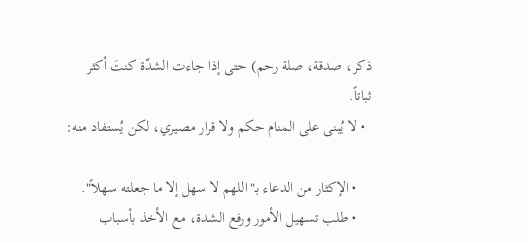ذكر، صدقة، صلة رحم) حتى إذا جاءت الشدّة كنتَ أكثر ثباتاً.
  • لا يُبنى على المنام حكم ولا قرار مصيري، لكن يُستفاد منه:

    • الإكثار من الدعاء بـ"اللهم لا سهل إلا ما جعلته سهلاً".
    • طلب تسهيل الأمور ورفع الشدة، مع الأخذ بأسباب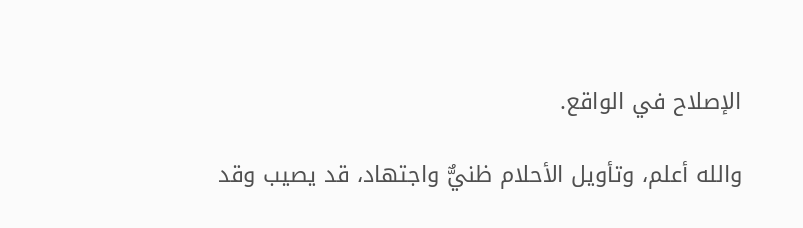الإصلاح في الواقع.

والله أعلم، وتأويل الأحلام ظنيٌّ واجتهاد، قد يصيب وقد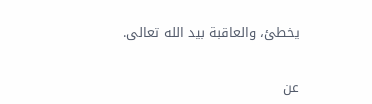يخطئ، والعاقبة بيد الله تعالى.


عن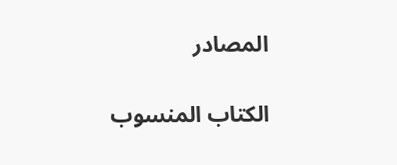المصادر

الكتاب المنسوب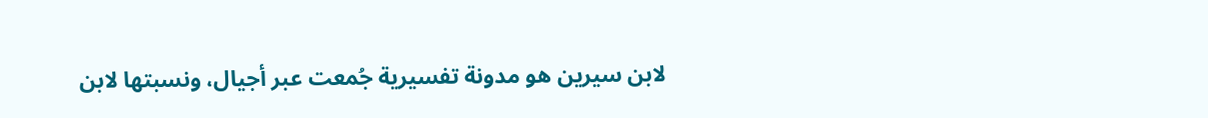لابن سيرين هو مدونة تفسيرية جُمعت عبر أجيال، ونسبتها لابن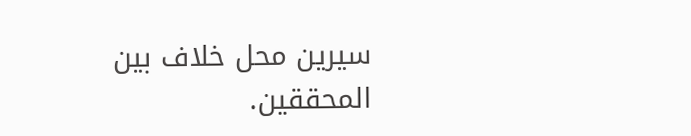سيرين محل خلاف بين المحققين.